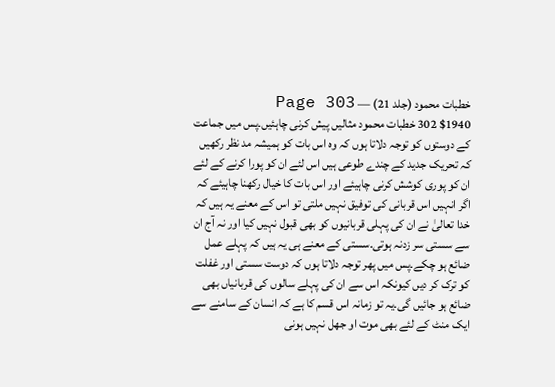خطبات محمود (جلد 21) — Page 303
$1940 302 خطبات محمود مثالیں پیش کرنی چاہئیں۔پس میں جماعت کے دوستوں کو توجہ دلاتا ہوں کہ وہ اس بات کو ہمیشہ مد نظر رکھیں کہ تحریک جدید کے چندے طوعی ہیں اس لئے ان کو پورا کرنے کے لئے ان کو پوری کوشش کرنی چاہیئے اور اس بات کا خیال رکھنا چاہیئے کہ اگر انہیں اس قربانی کی توفیق نہیں ملتی تو اس کے معنے یہ ہیں کہ خدا تعالیٰ نے ان کی پہلی قربانیوں کو بھی قبول نہیں کیا اور نہ آج ان سے سستی سر زدنہ ہوتی۔سستی کے معنے ہی یہ ہیں کہ پہلے عمل ضائع ہو چکے۔پس میں پھر توجہ دلاتا ہوں کہ دوست سستی اور غفلت کو ترک کر دیں کیونکہ اس سے ان کی پہلے سالوں کی قربانیاں بھی ضائع ہو جائیں گی۔یہ تو زمانہ اس قسم کا ہے کہ انسان کے سامنے سے ایک منٹ کے لئے بھی موت او جھل نہیں ہونی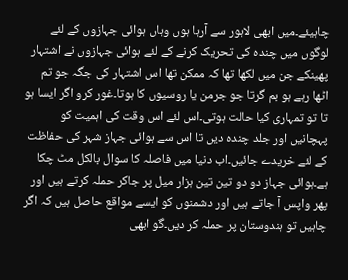چاہیئے۔میں ابھی لاہور سے آرہا ہوں وہاں ہوائی جہازوں کے لئے لوگوں میں چندہ کی تحریک کرنے کے لئے ہوائی جہازوں نے اشتہار پھینکے جن میں لکھا تھا کہ ممکن تھا اس اشتہار کی جگہ جو تم اٹھا رہے ہو بم گرتا جو جرمن یا روسیوں کا ہوتا۔غور کرو اگر ایسا ہو تا تو تمہاری کیا حالت ہوتی۔اس لئے اس وقت کی اہمیت کو پہچانیں اور جلد چندہ دیں تا اس سے ہوائی جہاز شہر کی حفاظت کے لئے خریدے جائیں۔اب دنیا میں فاصلہ کا سوال بالکل مٹ چکا ہے۔ہوائی جہاز دو دو تین تین ہزار میل پر جاکر حملہ کرتے ہیں اور پھر واپس آ جاتے ہیں اور دشمنوں کو ایسے مواقع حاصل ہیں کہ اگر چاہیں تو ہندوستان پر حملہ کر دیں۔گو ابھی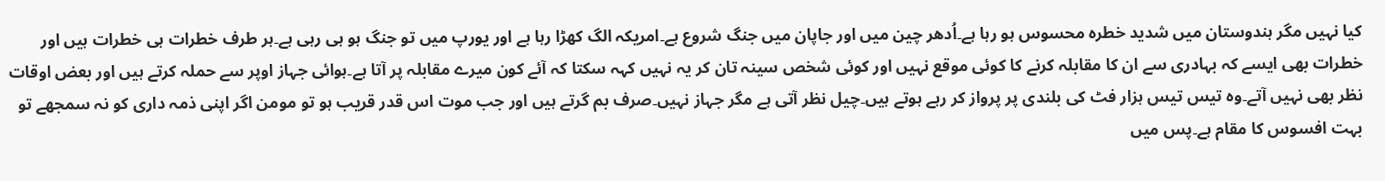کیا نہیں مگر ہندوستان میں شدید خطرہ محسوس ہو رہا ہے۔اُدھر چین میں اور جاپان میں جنگ شروع ہے۔امریکہ الگ کھڑا رہا ہے اور یورپ میں تو جنگ ہو ہی رہی ہے۔ہر طرف خطرات ہی خطرات ہیں اور خطرات بھی ایسے کہ بہادری سے ان کا مقابلہ کرنے کا کوئی موقع نہیں اور کوئی شخص سینہ تان کر یہ نہیں کہہ سکتا کہ آئے کون میرے مقابلہ پر آتا ہے۔ہوائی جہاز اوپر سے حملہ کرتے ہیں اور بعض اوقات نظر بھی نہیں آتے۔وہ تیس تیس ہزار فٹ کی بلندی پر پرواز کر رہے ہوتے ہیں۔چیل نظر آتی ہے مگر جہاز نہیں۔صرف بم گرتے ہیں اور جب موت اس قدر قریب ہو تو مومن اگر اپنی ذمہ داری کو نہ سمجھے تو بہت افسوس کا مقام ہے۔پس میں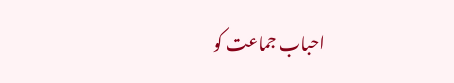احباب جماعت کو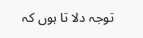توجہ دلا تا ہوں کہ